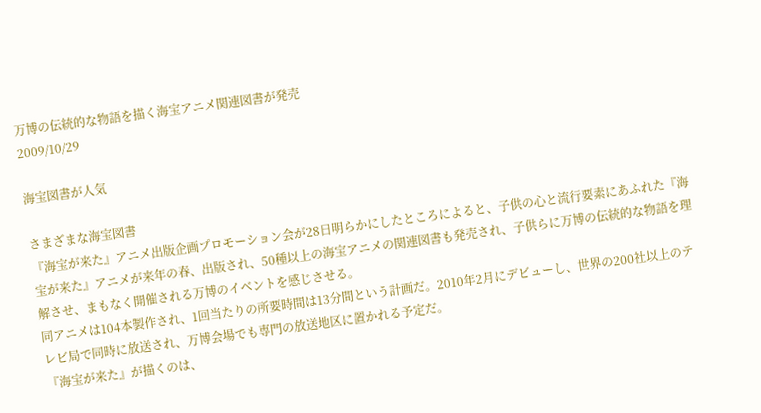万博の伝統的な物語を描く海宝アニメ関連図書が発売
2009/10/29

海宝図書が人気

さまざまな海宝図書
『海宝が来た』アニメ出版企画プロモーション会が28日明らかにしたところによると、子供の心と流行要素にあふれた『海宝が来た』アニメが来年の春、出版され、50種以上の海宝アニメの関連図書も発売され、子供らに万博の伝統的な物語を理解させ、まもなく開催される万博のイベントを感じさせる。
同アニメは104本製作され、1回当たりの所要時間は13分間という計画だ。2010年2月にデビューし、世界の200社以上のテレビ局で同時に放送され、万博会場でも専門の放送地区に置かれる予定だ。
『海宝が来た』が描くのは、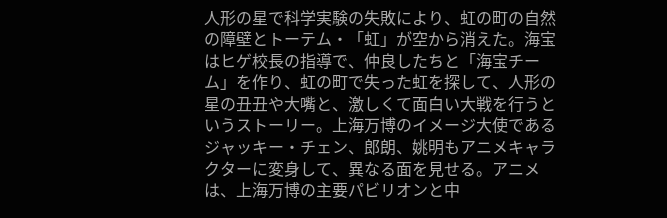人形の星で科学実験の失敗により、虹の町の自然の障壁とトーテム・「虹」が空から消えた。海宝はヒゲ校長の指導で、仲良したちと「海宝チーム」を作り、虹の町で失った虹を探して、人形の星の丑丑や大嘴と、激しくて面白い大戦を行うというストーリー。上海万博のイメージ大使であるジャッキー・チェン、郎朗、姚明もアニメキャラクターに変身して、異なる面を見せる。アニメは、上海万博の主要パビリオンと中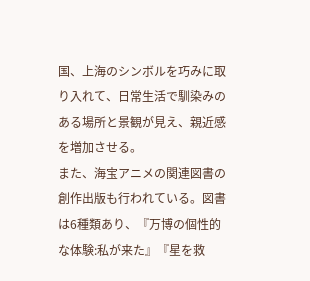国、上海のシンボルを巧みに取り入れて、日常生活で馴染みのある場所と景観が見え、親近感を増加させる。
また、海宝アニメの関連図書の創作出版も行われている。図書は6種類あり、『万博の個性的な体験:私が来た』『星を救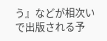う』などが相次いで出版される予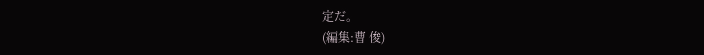定だ。
(編集:曹 俊)